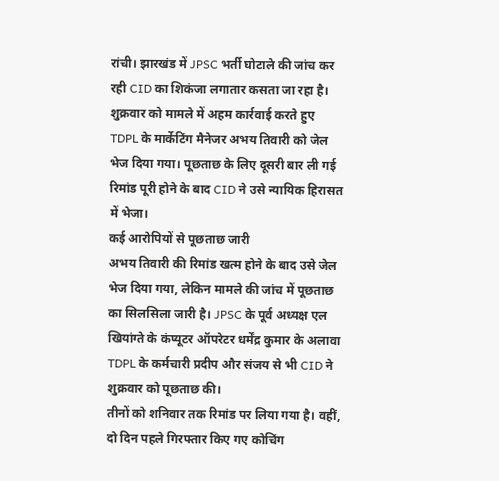रांची। झारखंड में JPSC भर्ती घोटाले की जांच कर रही CID का शिकंजा लगातार कसता जा रहा है। शुक्रवार को मामले में अहम कार्रवाई करते हुए TDPL के मार्केटिंग मैनेजर अभय तिवारी को जेल भेज दिया गया। पूछताछ के लिए दूसरी बार ली गई रिमांड पूरी होने के बाद CID ने उसे न्यायिक हिरासत में भेजा।
कई आरोपियों से पूछताछ जारी
अभय तिवारी की रिमांड खत्म होने के बाद उसे जेल भेज दिया गया, लेकिन मामले की जांच में पूछताछ का सिलसिला जारी है। JPSC के पूर्व अध्यक्ष एल खियांग्ते के कंप्यूटर ऑपरेटर धर्मेंद्र कुमार के अलावा TDPL के कर्मचारी प्रदीप और संजय से भी CID ने शुक्रवार को पूछताछ की।
तीनों को शनिवार तक रिमांड पर लिया गया है। वहीं, दो दिन पहले गिरफ्तार किए गए कोचिंग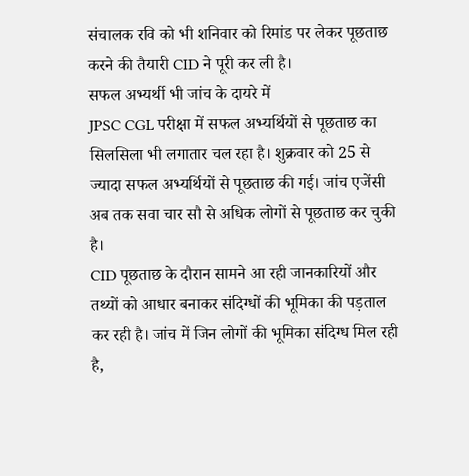संचालक रवि को भी शनिवार को रिमांड पर लेकर पूछताछ करने की तैयारी CID ने पूरी कर ली है।
सफल अभ्यर्थी भी जांच के दायरे में
JPSC CGL परीक्षा में सफल अभ्यर्थियों से पूछताछ का सिलसिला भी लगातार चल रहा है। शुक्रवार को 25 से ज्यादा सफल अभ्यर्थियों से पूछताछ की गई। जांच एजेंसी अब तक सवा चार सौ से अधिक लोगों से पूछताछ कर चुकी है।
CID पूछताछ के दौरान सामने आ रही जानकारियों और तथ्यों को आधार बनाकर संदिग्धों की भूमिका की पड़ताल कर रही है। जांच में जिन लोगों की भूमिका संदिग्ध मिल रही है,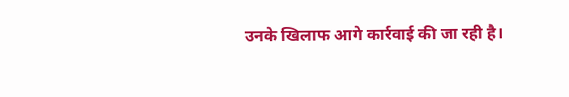उनके खिलाफ आगे कार्रवाई की जा रही है।